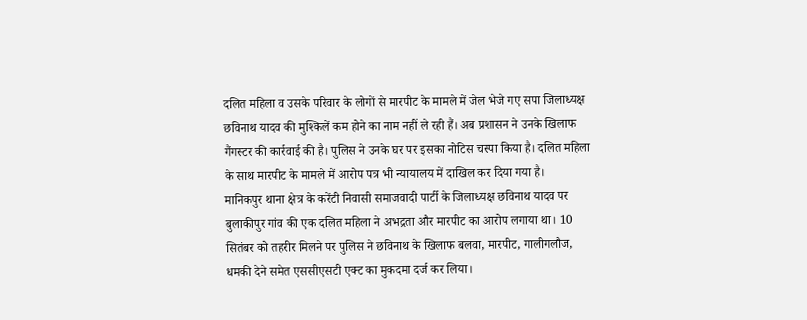दलित महिला व उसके परिवार के लोगों से मारपीट के मामले में जेल भेजे गए सपा जिलाध्यक्ष छविनाथ यादव की मुश्किलें कम होने का नाम नहीं ले रही हैं। अब प्रशासन ने उनके खिलाफ गैंगस्टर की कार्रवाई की है। पुलिस ने उनके घर पर इसका नोटिस चस्पा किया है। दलित महिला के साथ मारपीट के मामले में आरोप पत्र भी न्यायालय में दाखिल कर दिया गया है।
मानिकपुर थाना क्षेत्र के करेंटी निवासी समाजवादी पार्टी के जिलाध्यक्ष छविनाथ यादव पर बुलाकीपुर गांव की एक दलित महिला ने अभद्रता और मारपीट का आरोप लगाया था। 10 सितंबर को तहरीर मिलने पर पुलिस ने छविनाथ के खिलाफ बलवा, मारपीट, गालीगलौज, धमकी देने समेत एससीएसटी एक्ट का मुकदमा दर्ज कर लिया।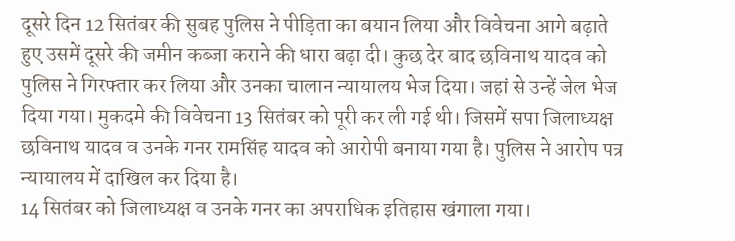दूसरे दिन 12 सितंबर की सुबह पुलिस ने पीड़िता का बयान लिया और विवेचना आगे बढ़ाते हुए उसमें दूसरे की जमीन कब्जा कराने की धारा बढ़ा दी। कुछ देर बाद छविनाथ यादव को पुलिस ने गिरफ्तार कर लिया और उनका चालान न्यायालय भेज दिया। जहां से उन्हें जेल भेज दिया गया। मुकदमे की विवेचना 13 सितंबर को पूरी कर ली गई थी। जिसमें सपा जिलाध्यक्ष छविनाथ यादव व उनके गनर रामसिंह यादव को आरोपी बनाया गया है। पुलिस ने आरोप पत्र न्यायालय में दाखिल कर दिया है।
14 सितंबर को जिलाध्यक्ष व उनके गनर का अपराधिक इतिहास खंगाला गया।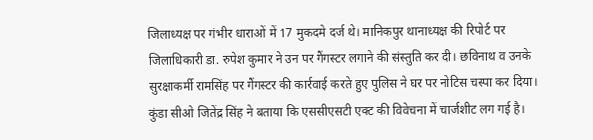जिलाध्यक्ष पर गंभीर धाराओं में 17 मुकदमे दर्ज थे। मानिकपुर थानाध्यक्ष की रिपोर्ट पर जिलाधिकारी डा. रुपेश कुमार ने उन पर गैंगस्टर लगाने की संस्तुति कर दी। छविनाथ व उनके सुरक्षाकर्मी रामसिंह पर गैंगस्टर की कार्रवाई करते हुए पुलिस ने घर पर नोटिस चस्पा कर दिया। कुंडा सीओ जितेंद्र सिंह ने बताया कि एससीएसटी एक्ट की विवेचना में चार्जशीट लग गई है।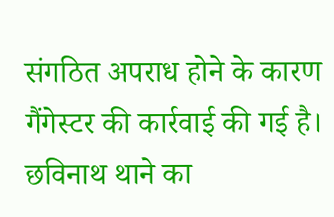संगठित अपराध होने के कारण गैंगेस्टर की कार्रवाई की गई है। छविनाथ थाने का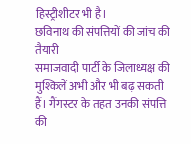हिस्ट्रीशीटर भी है।
छविनाथ की संपत्तियों की जांच की तैयारी
समाजवादी पार्टी के जिलाध्यक्ष की मुश्किलें अभी और भी बढ़ सकती हैं। गैंगस्टर के तहत उनकी संपत्ति की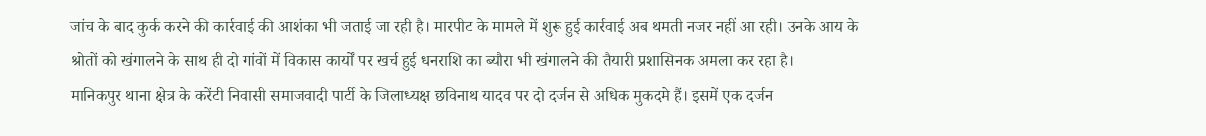जांच के बाद कुर्क करने की कार्रवाई की आशंका भी जताई जा रही है। मारपीट के मामले में शुरू हुई कार्रवाई अब थमती नजर नहीं आ रही। उनके आय के श्रोतों को खंगालने के साथ ही दो गांवों में विकास कार्यों पर खर्च हुई धनराशि का ब्यौरा भी खंगालने की तैयारी प्रशासिनक अमला कर रहा है।
मानिकपुर थाना क्षेत्र के करेंटी निवासी समाजवादी पार्टी के जिलाध्यक्ष छविनाथ यादव पर दो दर्जन से अधिक मुकदमे हैं। इसमें एक दर्जन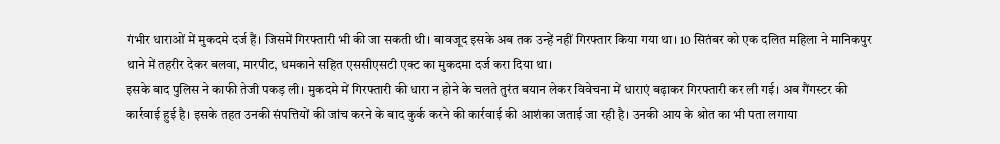गंभीर धाराओं में मुकदमे दर्ज हैं। जिसमें गिरफ्तारी भी की जा सकती थी। बावजूद इसके अब तक उन्हें नहीं गिरफ्तार किया गया था। 10 सितंबर को एक दलित महिला ने मानिकपुर थाने में तहरीर देकर बलवा, मारपीट, धमकाने सहित एससीएसटी एक्ट का मुकदमा दर्ज करा दिया था।
इसके बाद पुलिस ने काफी तेजी पकड़ ली। मुकदमे में गिरफ्तारी की धारा न होने के चलते तुरंत बयान लेकर विवेचना में धाराएं बढ़ाकर गिरफ्तारी कर ली गई। अब गैंगस्टर की कार्रवाई हुई है। इसके तहत उनकी संपत्तियों की जांच करने के बाद कुर्क करने की कार्रवाई की आशंका जताई जा रही है। उनकी आय के श्रोत का भी पता लगाया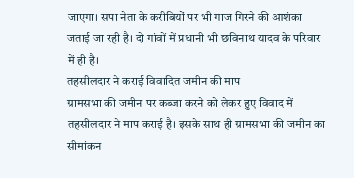जाएगा। सपा नेता के करीबियों पर भी गाज गिरने की आशंका जताई जा रही है। दो गांवों में प्रधानी भी छविनाथ यादव के परिवार में ही है।
तहसीलदार ने कराई विवादित जमीन की माप
ग्रामसभा की जमीन पर कब्जा करने को लेकर हुए विवाद में तहसीलदार ने माप कराई है। इसके साथ ही ग्रामसभा की जमीन का सीमांकन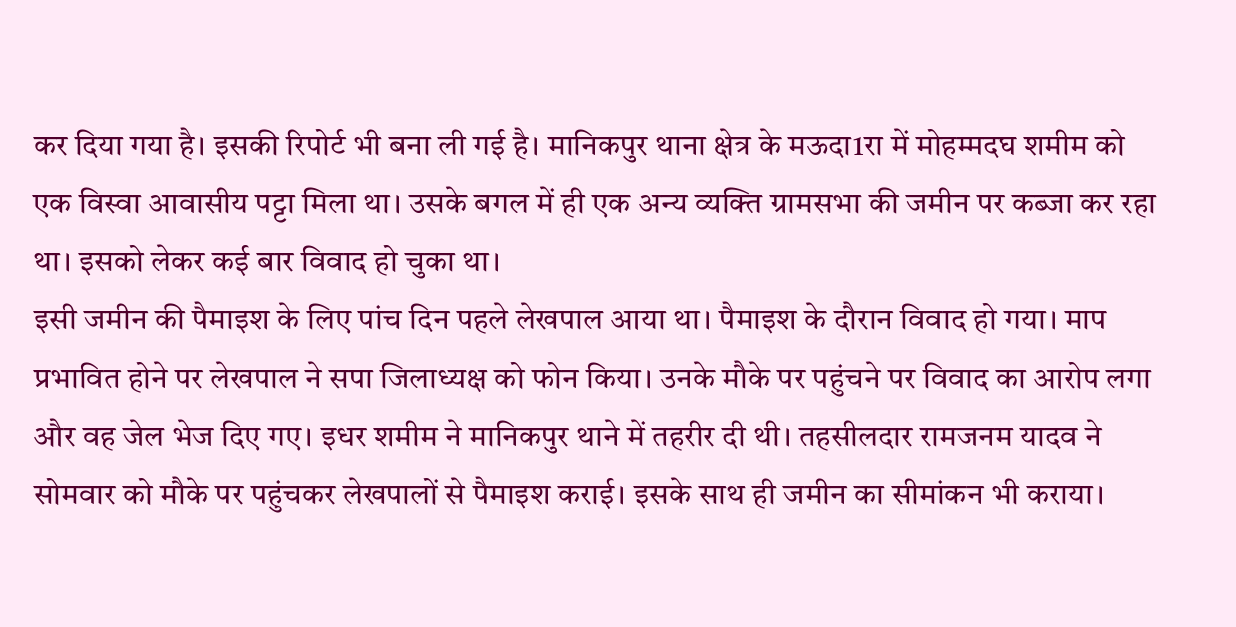कर दिया गया है। इसकी रिपोर्ट भी बना ली गई है। मानिकपुर थाना क्षेत्र के मऊदा1रा में मोहम्मदघ शमीम को एक विस्वा आवासीय पट्टा मिला था। उसके बगल में ही एक अन्य व्यक्ति ग्रामसभा की जमीन पर कब्जा कर रहा था। इसको लेकर कई बार विवाद हो चुका था।
इसी जमीन की पैमाइश के लिए पांच दिन पहले लेखपाल आया था। पैमाइश के दौरान विवाद हो गया। माप प्रभावित होने पर लेखपाल ने सपा जिलाध्यक्ष को फोन किया। उनके मौके पर पहुंचने पर विवाद का आरोप लगा और वह जेल भेज दिए गए। इधर शमीम ने मानिकपुर थाने में तहरीर दी थी। तहसीलदार रामजनम यादव ने सोमवार को मौके पर पहुंचकर लेखपालों से पैमाइश कराई। इसके साथ ही जमीन का सीमांकन भी कराया।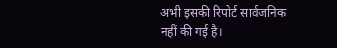अभी इसकी रिपोर्ट सार्वजनिक नहीं की गई है।